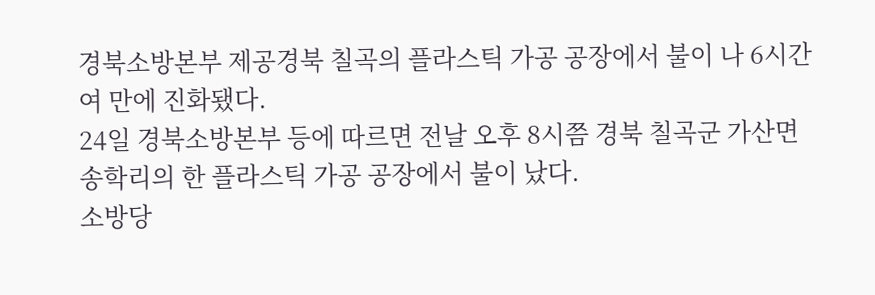경북소방본부 제공경북 칠곡의 플라스틱 가공 공장에서 불이 나 6시간여 만에 진화됐다.
24일 경북소방본부 등에 따르면 전날 오후 8시쯤 경북 칠곡군 가산면 송학리의 한 플라스틱 가공 공장에서 불이 났다.
소방당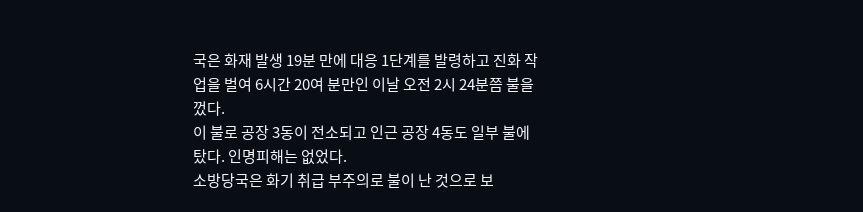국은 화재 발생 19분 만에 대응 1단계를 발령하고 진화 작업을 벌여 6시간 20여 분만인 이날 오전 2시 24분쯤 불을 껐다.
이 불로 공장 3동이 전소되고 인근 공장 4동도 일부 불에 탔다. 인명피해는 없었다.
소방당국은 화기 취급 부주의로 불이 난 것으로 보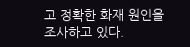고 정확한 화재 원인을 조사하고 있다.